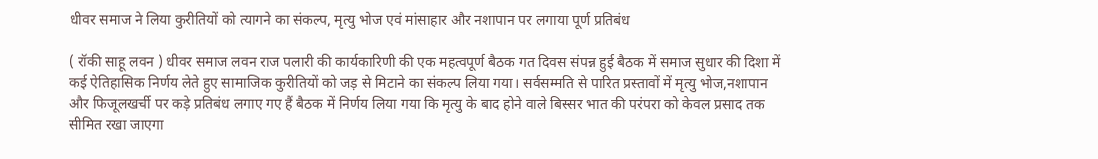धीवर समाज ने लिया कुरीतियों को त्यागने का संकल्प, मृत्यु भोज एवं मांसाहार और नशापान पर लगाया पूर्ण प्रतिबंध

( रॉकी साहू लवन ) धीवर समाज लवन राज पलारी की कार्यकारिणी की एक महत्वपूर्ण बैठक गत दिवस संपन्न हुई बैठक में समाज सुधार की दिशा में कई ऐतिहासिक निर्णय लेते हुए सामाजिक कुरीतियों को जड़ से मिटाने का संकल्प लिया गया। सर्वसम्मति से पारित प्रस्तावों में मृत्यु भोज,नशापान और फिजूलखर्ची पर कड़े प्रतिबंध लगाए गए हैं बैठक में निर्णय लिया गया कि मृत्यु के बाद होने वाले बिस्सर भात की परंपरा को केवल प्रसाद तक सीमित रखा जाएगा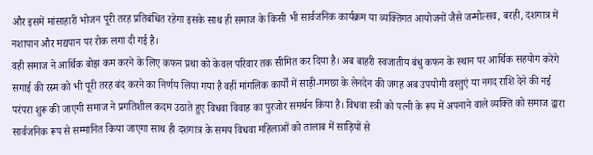और इसमें मांसाहारी भोजन पूरी तरह प्रतिबंधित रहेगा इसके साथ ही समाज के किसी भी सार्वजनिक कार्यक्रम या व्यक्तिगत आयोजनों जैसे जन्मोत्सव, बरही, दशगात्र में नशापान और मद्यपान पर रोक लगा दी गई है।
वही समाज ने आर्थिक बोझ कम करने के लिए कफन प्रथा को केवल परिवार तक सीमित कर दिया है। अब बाहरी स्वजातीय बंधु कफन के स्थान पर आर्थिक सहयोग करेंगे सगाई की रस्म को भी पूरी तरह बंद करने का निर्णय लिया गया है वहीं मांगलिक कार्यों में साड़ी-गमछा के लेनदेन की जगह अब उपयोगी वस्तुएं या नगद राशि देने की नई परंपरा शुरू की जाएगी समाज ने प्रगतिशील कदम उठाते हुए विधवा विवाह का पुरजोर समर्थन किया है। विधवा स्त्री को पत्नी के रूप में अपनाने वाले व्यक्ति को समाज द्वारा सार्वजनिक रूप से सम्मानित किया जाएगा साथ ही दशगात्र के समय विधवा महिलाओं को तालाब में साड़ियों से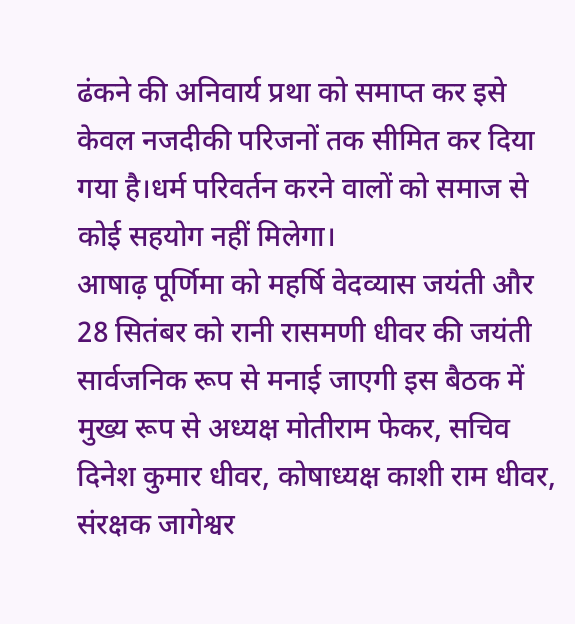ढंकने की अनिवार्य प्रथा को समाप्त कर इसे केवल नजदीकी परिजनों तक सीमित कर दिया गया है।धर्म परिवर्तन करने वालों को समाज से कोई सहयोग नहीं मिलेगा।
आषाढ़ पूर्णिमा को महर्षि वेदव्यास जयंती और 28 सितंबर को रानी रासमणी धीवर की जयंती सार्वजनिक रूप से मनाई जाएगी इस बैठक में मुख्य रूप से अध्यक्ष मोतीराम फेकर, सचिव दिनेश कुमार धीवर, कोषाध्यक्ष काशी राम धीवर, संरक्षक जागेश्वर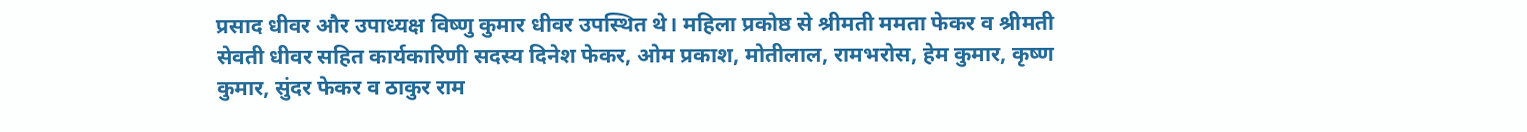प्रसाद धीवर और उपाध्यक्ष विष्णु कुमार धीवर उपस्थित थे। महिला प्रकोष्ठ से श्रीमती ममता फेकर व श्रीमती सेवती धीवर सहित कार्यकारिणी सदस्य दिनेश फेकर, ओम प्रकाश, मोतीलाल, रामभरोस, हेम कुमार, कृष्ण कुमार, सुंदर फेकर व ठाकुर राम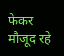फेकर मौजूद रहे